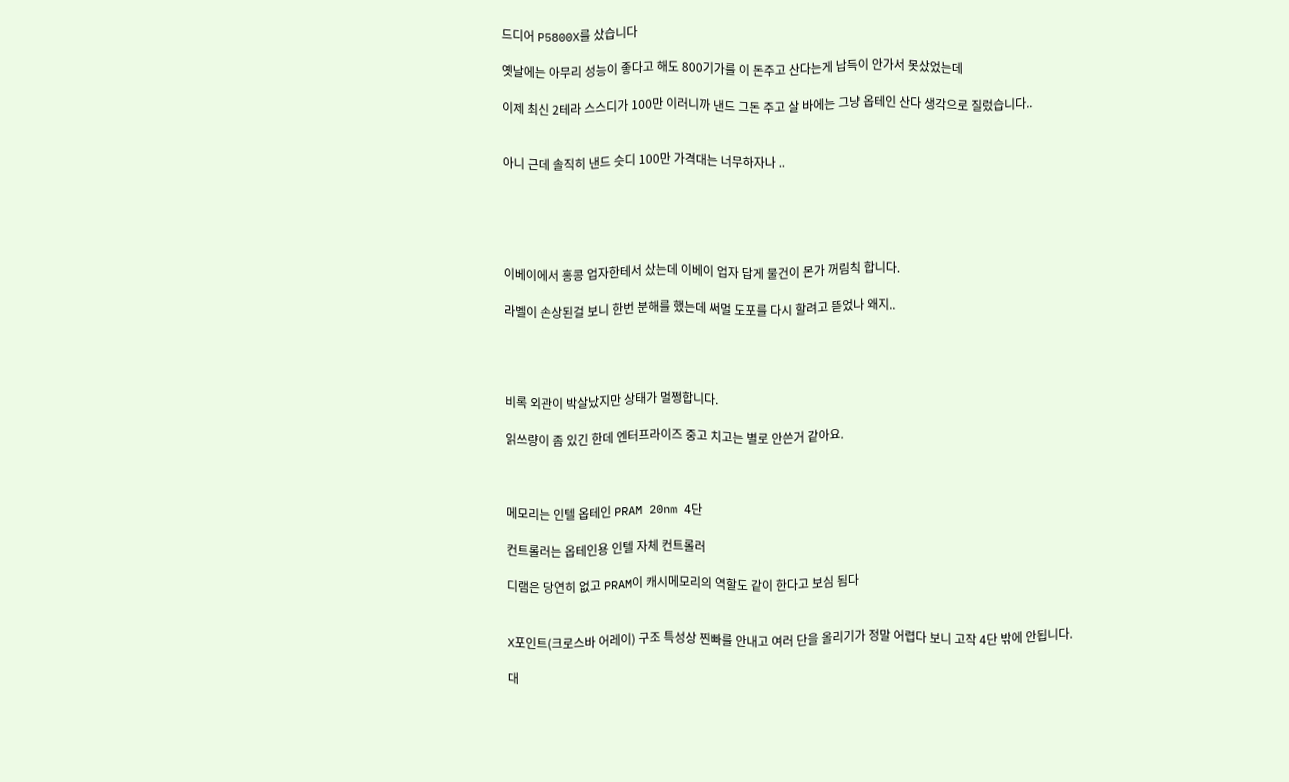드디어 P5800X를 샀습니다

옛날에는 아무리 성능이 좋다고 해도 800기가를 이 돈주고 산다는게 납득이 안가서 못샀었는데

이제 최신 2테라 스스디가 100만 이러니까 낸드 그돈 주고 살 바에는 그냥 옵테인 산다 생각으로 질렀습니다..


아니 근데 솔직히 낸드 슷디 100만 가격대는 너무하자나 ..





이베이에서 홍콩 업자한테서 샀는데 이베이 업자 답게 물건이 몬가 꺼림칙 합니다.

라벨이 손상된걸 보니 한번 분해를 했는데 써멀 도포를 다시 할려고 뜯었나 왜지..




비록 외관이 박살났지만 상태가 멀쩡합니다.

읽쓰량이 좀 있긴 한데 엔터프라이즈 중고 치고는 별로 안쓴거 같아요.



메모리는 인텔 옵테인 PRAM 20nm 4단

컨트롤러는 옵테인용 인텔 자체 컨트롤러

디램은 당연히 없고 PRAM이 캐시메모리의 역할도 같이 한다고 보심 됨다


X포인트(크로스바 어레이) 구조 특성상 찐빠를 안내고 여러 단을 올리기가 정말 어렵다 보니 고작 4단 밖에 안됩니다.

대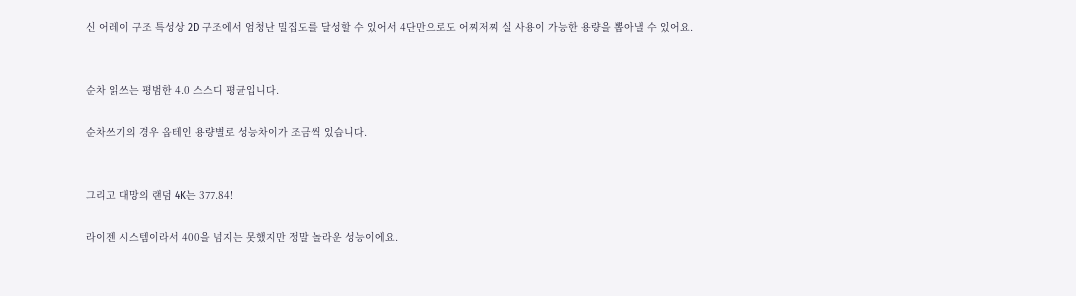신 어레이 구조 특성상 2D 구조에서 엄청난 밀집도를 달성할 수 있어서 4단만으로도 어찌저찌 실 사용이 가능한 용량을 뽑아낼 수 있어요.


순차 읽쓰는 평범한 4.0 스스디 평균입니다.

순차쓰기의 경우 옵테인 용량별로 성능차이가 조금씩 있습니다.


그리고 대망의 랜덤 4K는 377.84!

라이젠 시스템이라서 400을 넘지는 못했지만 정말 놀라운 성능이에요.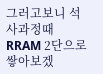그러고보니 석사과정때 RRAM 2단으로 쌓아보겠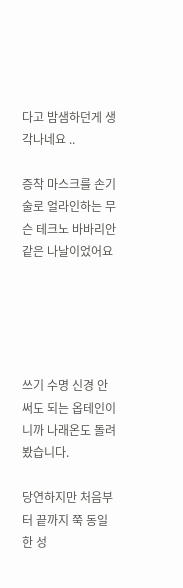다고 밤샘하던게 생각나네요 ..

증착 마스크를 손기술로 얼라인하는 무슨 테크노 바바리안 같은 나날이었어요





쓰기 수명 신경 안써도 되는 옵테인이니까 나래온도 돌려봤습니다.

당연하지만 처음부터 끝까지 쭉 동일한 성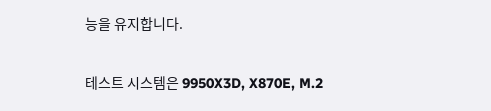능을 유지합니다.


테스트 시스템은 9950X3D, X870E, M.2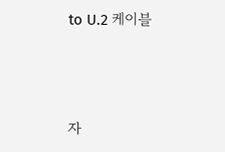to U.2 케이블





자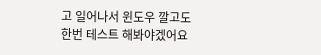고 일어나서 윈도우 깔고도 한번 테스트 해봐야겠어요